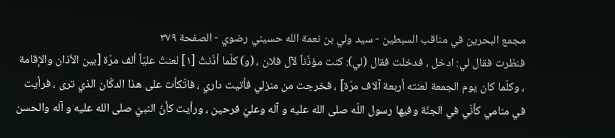مجمع البحرين في مناقب السبطين - سيد ولي بن نعمة الله حسيني رضوي - الصفحة ٣٧٩
فنظرت فقال لي: ادخل ، فدخلت فقال (لي): كنت مؤذّناً لآل فلان ، (و) كلّما أذّنتُ [١] لعنتُ عليّاً ألف مرّة [بين الأذان والإقامة ، وكلّما كان يوم الجمعة لعنته أربعة آلاف مرّة] ، فخرجت من منزلي فأتيت داري ، فاتّكأت على هذا الدكّان الذي ترى ، فرأيت في منامي كأنّي في الجنّة وفيها رسول اللّه صلى الله عليه و آله وعليّ فرحين ، ورأيت كأنّ النبيّ صلى الله عليه و آله والحسن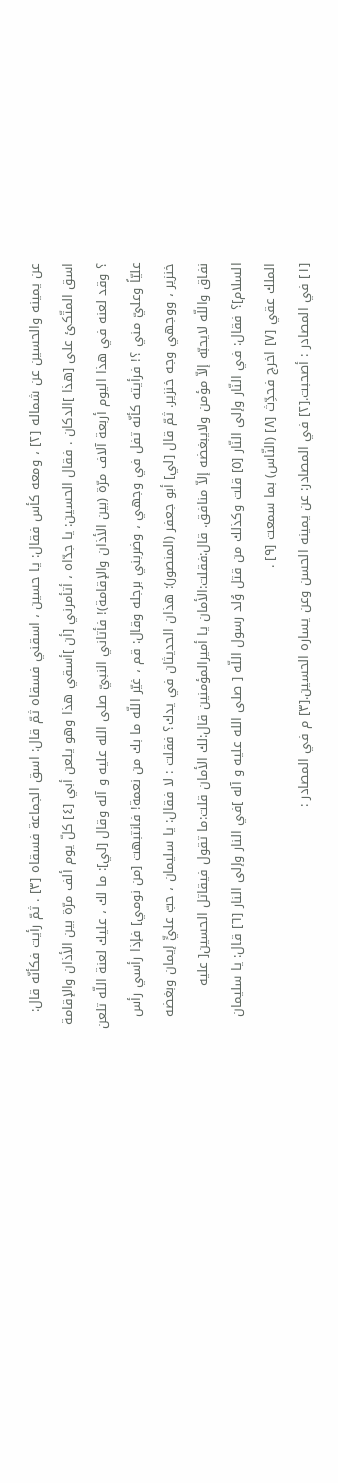عن يمينه والحسين عن شماله [٢] ، ومعه كأس فقال: يا حسين ، اسقني فسقاه ثمّ قال: اسق الجماعة فسقاه [٣] . ثمّ رأيت فكأنّه قال: اسق المتّكئ على [هذا ]الدكان . فقال الحسين: يا جدّاه ، أتأمرني [أن ]أسقي هذا وهو يلعن أبي [٤] كلّ يوم ألف مرّة بين الأذان والإقامة ؟ وقد لعنه في هذا اليوم أربعة آلاف مرّة (بين الأذان والإقامة)! فأتاني النبيّ صلى الله عليه و آله وقال [لي]: ما لك ، عليك لعنة اللّه تلعن عليّاً وعليّ مني ؟! فرأيته كأنّه تفل في وجهي ، وضربني برجله وقال: قم ، غيّر اللّه ما بك من نعمة! فانتبهت [من نومي] فإذا رأسي رأس خنزير ، ووجهي وجه خنزير. ثمّ قال [لي] أبو جعفر (المنصور): هذان الحديثان في يدك؟ فقلت : لا فقال: يا سليمان ، حبّ عليٍّ إيمان وبغضه نفاق واللّه لايحبّه إلاّ مؤمن ولايبغضه إلاّ منافق. قال:فقلت:الأمان يا أميرالمؤمنين قال:لك الأمان قلت:ما تقول فيقاتل الحسين[ عليه السلام]؟ فقال: في النّار وإلى النّار [٥] قلت وكذلك من قتل وُلد رسول اللّه [ صلى الله عليه و آله ]في النار وإلى النار [٦] قال: يا سليمان الملك عقي [٧] اخرج فحدِّث [٨] (النّاس) بما سمعت [٩] .
[١] في المصادر : أصحبت.[٢] في المصادر: عن يمينه الحسن وعن يساره الحسين.[٣] م في المصادر :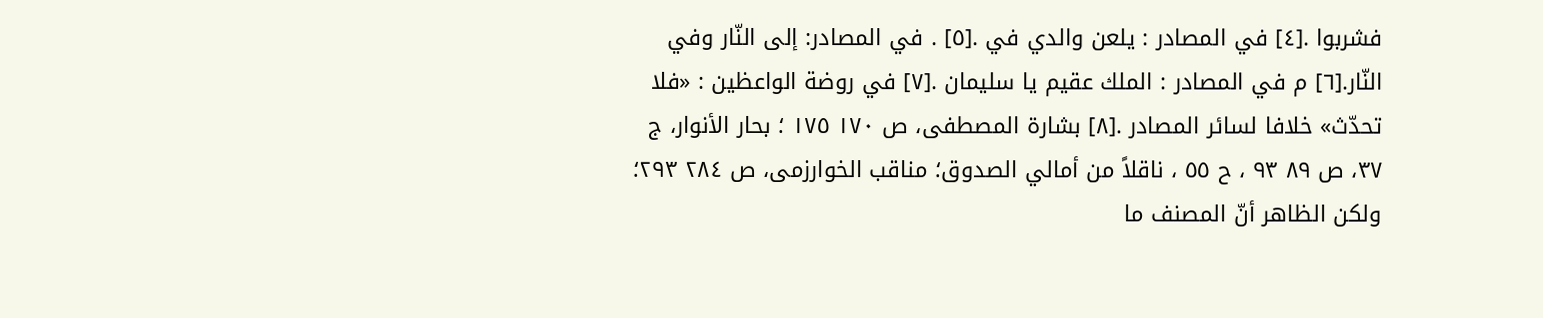فشربوا .[٤] في المصادر : يلعن والدي في .[٥] . في المصادر: إلى النّار وفي النّار.[٦] م في المصادر : الملك عقيم يا سليمان .[٧] في روضة الواعظين : «فلا تحدّث» خلافا لسائر المصادر .[٨] بشارة المصطفى، ص ١٧٠ ١٧٥ ؛ بحار الأنوار، ج ٣٧، ص ٨٩ ٩٣ ، ح ٥٥ ، ناقلاً من أمالي الصدوق؛ مناقب الخوارزمى، ص ٢٨٤ ٢٩٣؛ ولكن الظاهر أنّ المصنف ما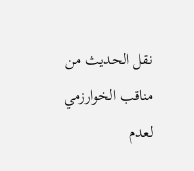نقل الحديث من مناقب الخوارزمي لعدم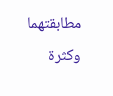مطابقتهما وكثرة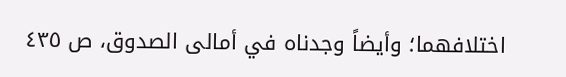اختلافهما؛ وأيضاً وجدناه في أمالى الصدوق، ص ٤٣٥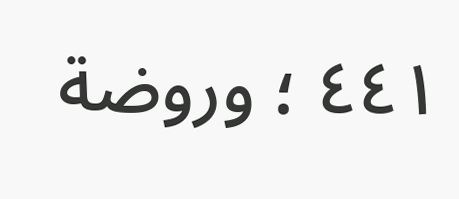٤٤١ ؛ وروضة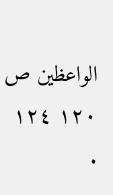الواعظين ص ١٢٠ ١٢٤ .